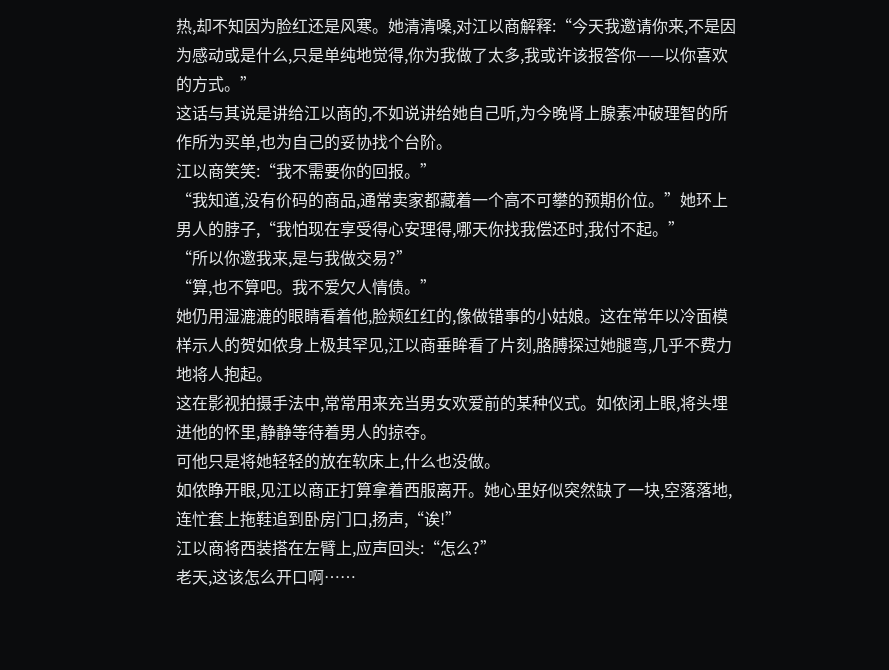热,却不知因为脸红还是风寒。她清清嗓,对江以商解释:“今天我邀请你来,不是因为感动或是什么,只是单纯地觉得,你为我做了太多,我或许该报答你——以你喜欢的方式。”
这话与其说是讲给江以商的,不如说讲给她自己听,为今晚肾上腺素冲破理智的所作所为买单,也为自己的妥协找个台阶。
江以商笑笑:“我不需要你的回报。”
“我知道,没有价码的商品,通常卖家都藏着一个高不可攀的预期价位。”她环上男人的脖子,“我怕现在享受得心安理得,哪天你找我偿还时,我付不起。”
“所以你邀我来,是与我做交易?”
“算,也不算吧。我不爱欠人情债。”
她仍用湿漉漉的眼睛看着他,脸颊红红的,像做错事的小姑娘。这在常年以冷面模样示人的贺如侬身上极其罕见,江以商垂眸看了片刻,胳膊探过她腿弯,几乎不费力地将人抱起。
这在影视拍摄手法中,常常用来充当男女欢爱前的某种仪式。如侬闭上眼,将头埋进他的怀里,静静等待着男人的掠夺。
可他只是将她轻轻的放在软床上,什么也没做。
如侬睁开眼,见江以商正打算拿着西服离开。她心里好似突然缺了一块,空落落地,连忙套上拖鞋追到卧房门口,扬声,“诶!”
江以商将西装搭在左臂上,应声回头:“怎么?”
老天,这该怎么开口啊……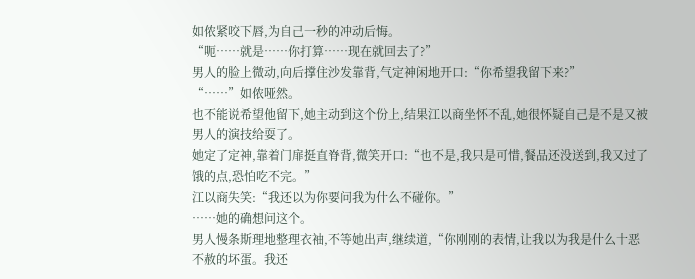如侬紧咬下唇,为自己一秒的冲动后悔。
“呃……就是……你打算……现在就回去了?”
男人的脸上微动,向后撑住沙发靠背,气定神闲地开口:“你希望我留下来?”
“……”如侬哑然。
也不能说希望他留下,她主动到这个份上,结果江以商坐怀不乱,她很怀疑自己是不是又被男人的演技给耍了。
她定了定神,靠着门扉挺直脊背,微笑开口:“也不是,我只是可惜,餐品还没送到,我又过了饿的点,恐怕吃不完。”
江以商失笑:“我还以为你要问我为什么不碰你。”
……她的确想问这个。
男人慢条斯理地整理衣袖,不等她出声,继续道,“你刚刚的表情,让我以为我是什么十恶不赦的坏蛋。我还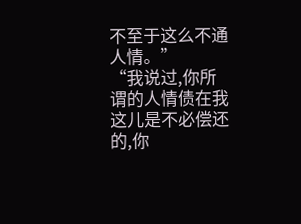不至于这么不通人情。”
“我说过,你所谓的人情债在我这儿是不必偿还的,你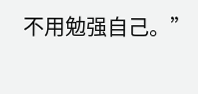不用勉强自己。”